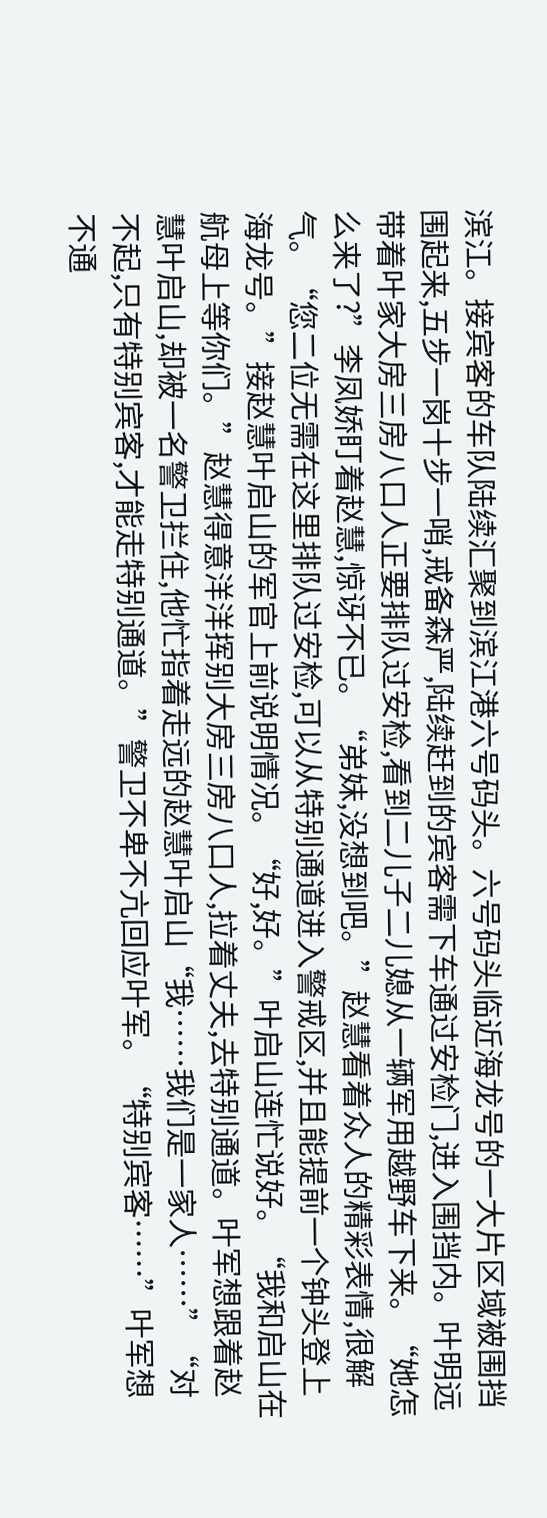滨江。接宾客的车队陆续汇聚到滨江港六号码头。六号码头临近海龙号的一大片区域被围挡围起来,五步一岗十步一哨,戒备森严,陆续赶到的宾客需下车通过安检门,进入围挡内。叶明远带着叶家大房三房八口人正要排队过安检,看到二儿子二儿媳从一辆军用越野车下来。“她怎么来了?”李凤娇盯着赵慧,惊讶不已。“弟妹,没想到吧。”赵慧看着众人的精彩表情,很解气。“您二位无需在这里排队过安检,可以从特别通道进入警戒区,并且能提前一个钟头登上海龙号。”接赵慧叶启山的军官上前说明情况。“好,好。”叶启山连忙说好。“我和启山在航母上等你们。”赵慧得意洋洋挥别大房三房八口人,拉着丈夫,去特别通道。叶军想跟着赵慧叶启山,却被一名警卫拦住,他忙指着走远的赵慧叶启山“我……我们是一家人……”“对不起,只有特别宾客,才能走特别通道。”警卫不卑不亢回应叶军。“特别宾客……”叶军想不通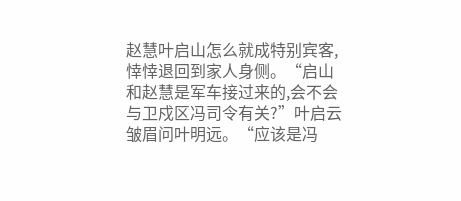赵慧叶启山怎么就成特别宾客,悻悻退回到家人身侧。“启山和赵慧是军车接过来的,会不会与卫戍区冯司令有关?”叶启云皱眉问叶明远。“应该是冯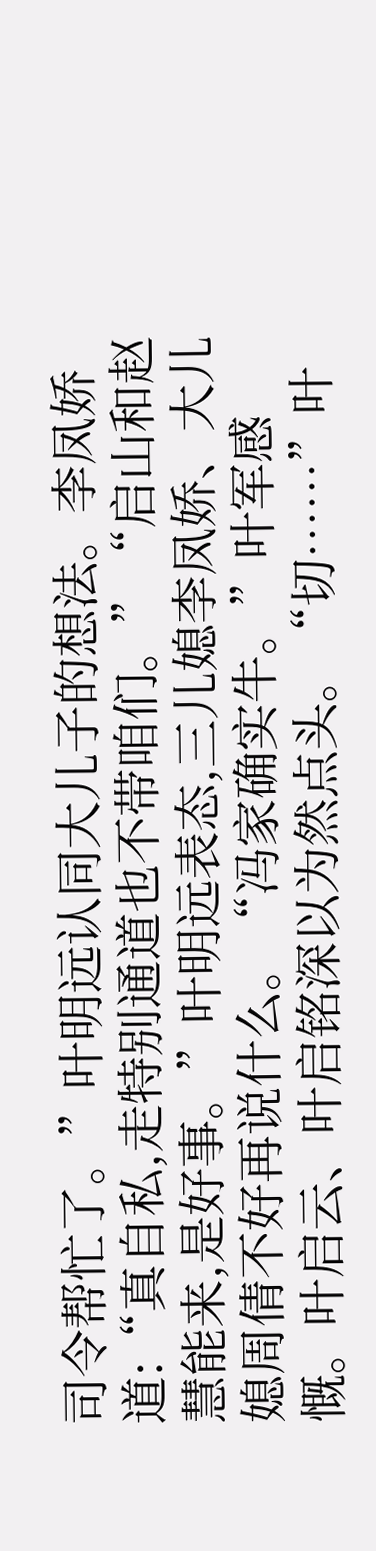司令帮忙了。”叶明远认同大儿子的想法。李凤娇道:“真自私,走特别通道也不带咱们。”“启山和赵慧能来,是好事。”叶明远表态,三儿媳李凤娇、大儿媳周倩不好再说什么。“冯家确实牛。”叶军感慨。叶启云、叶启铭深以为然点头。“切……”叶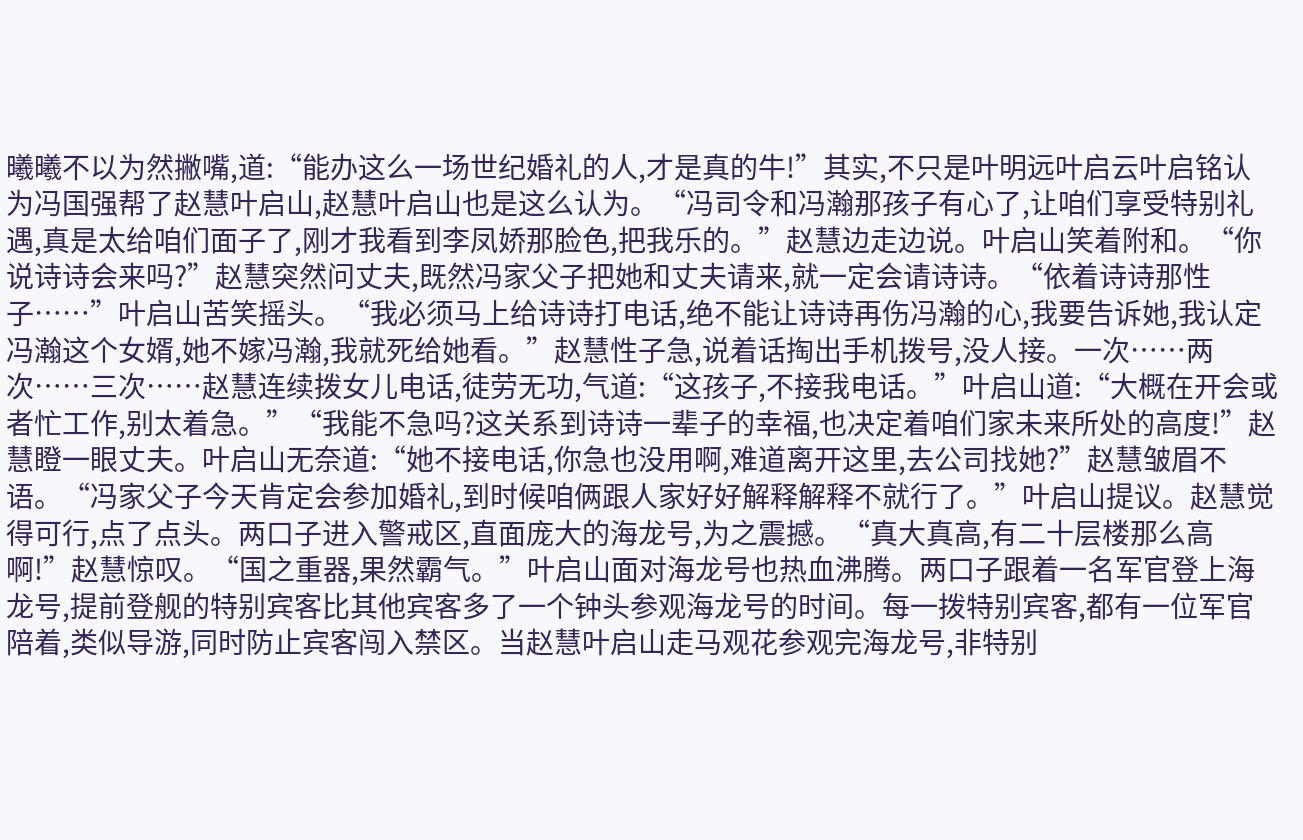曦曦不以为然撇嘴,道:“能办这么一场世纪婚礼的人,才是真的牛!”其实,不只是叶明远叶启云叶启铭认为冯国强帮了赵慧叶启山,赵慧叶启山也是这么认为。“冯司令和冯瀚那孩子有心了,让咱们享受特别礼遇,真是太给咱们面子了,刚才我看到李凤娇那脸色,把我乐的。”赵慧边走边说。叶启山笑着附和。“你说诗诗会来吗?”赵慧突然问丈夫,既然冯家父子把她和丈夫请来,就一定会请诗诗。“依着诗诗那性子……”叶启山苦笑摇头。“我必须马上给诗诗打电话,绝不能让诗诗再伤冯瀚的心,我要告诉她,我认定冯瀚这个女婿,她不嫁冯瀚,我就死给她看。”赵慧性子急,说着话掏出手机拨号,没人接。一次……两次……三次……赵慧连续拨女儿电话,徒劳无功,气道:“这孩子,不接我电话。”叶启山道:“大概在开会或者忙工作,别太着急。”“我能不急吗?这关系到诗诗一辈子的幸福,也决定着咱们家未来所处的高度!”赵慧瞪一眼丈夫。叶启山无奈道:“她不接电话,你急也没用啊,难道离开这里,去公司找她?”赵慧皱眉不语。“冯家父子今天肯定会参加婚礼,到时候咱俩跟人家好好解释解释不就行了。”叶启山提议。赵慧觉得可行,点了点头。两口子进入警戒区,直面庞大的海龙号,为之震撼。“真大真高,有二十层楼那么高啊!”赵慧惊叹。“国之重器,果然霸气。”叶启山面对海龙号也热血沸腾。两口子跟着一名军官登上海龙号,提前登舰的特别宾客比其他宾客多了一个钟头参观海龙号的时间。每一拨特别宾客,都有一位军官陪着,类似导游,同时防止宾客闯入禁区。当赵慧叶启山走马观花参观完海龙号,非特别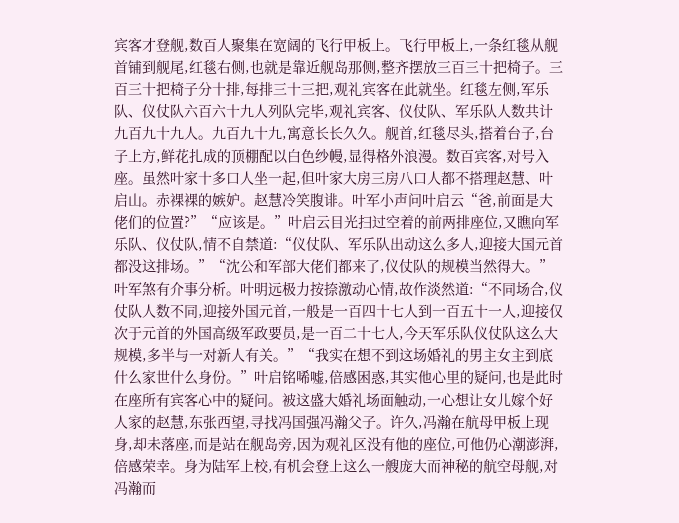宾客才登舰,数百人聚集在宽阔的飞行甲板上。飞行甲板上,一条红毯从舰首铺到舰尾,红毯右侧,也就是靠近舰岛那侧,整齐摆放三百三十把椅子。三百三十把椅子分十排,每排三十三把,观礼宾客在此就坐。红毯左侧,军乐队、仪仗队六百六十九人列队完毕,观礼宾客、仪仗队、军乐队人数共计九百九十九人。九百九十九,寓意长长久久。舰首,红毯尽头,搭着台子,台子上方,鲜花扎成的顶棚配以白色纱幔,显得格外浪漫。数百宾客,对号入座。虽然叶家十多口人坐一起,但叶家大房三房八口人都不搭理赵慧、叶启山。赤裸裸的嫉妒。赵慧冷笑腹诽。叶军小声问叶启云“爸,前面是大佬们的位置?”“应该是。”叶启云目光扫过空着的前两排座位,又瞧向军乐队、仪仗队,情不自禁道:“仪仗队、军乐队出动这么多人,迎接大国元首都没这排场。”“沈公和军部大佬们都来了,仪仗队的规模当然得大。”叶军煞有介事分析。叶明远极力按捺激动心情,故作淡然道:“不同场合,仪仗队人数不同,迎接外国元首,一般是一百四十七人到一百五十一人,迎接仅次于元首的外国高级军政要员,是一百二十七人,今天军乐队仪仗队这么大规模,多半与一对新人有关。”“我实在想不到这场婚礼的男主女主到底什么家世什么身份。”叶启铭唏嘘,倍感困惑,其实他心里的疑问,也是此时在座所有宾客心中的疑问。被这盛大婚礼场面触动,一心想让女儿嫁个好人家的赵慧,东张西望,寻找冯国强冯瀚父子。许久,冯瀚在航母甲板上现身,却未落座,而是站在舰岛旁,因为观礼区没有他的座位,可他仍心潮澎湃,倍感荣幸。身为陆军上校,有机会登上这么一艘庞大而神秘的航空母舰,对冯瀚而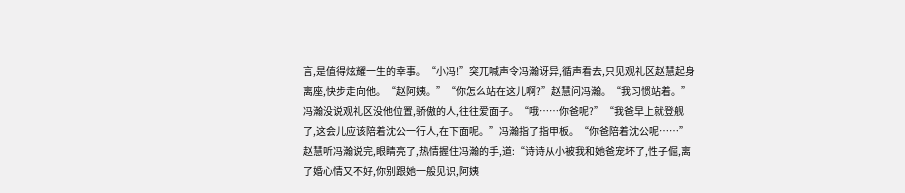言,是值得炫耀一生的幸事。“小冯!”突兀喊声令冯瀚讶异,循声看去,只见观礼区赵慧起身离座,快步走向他。“赵阿姨。”“你怎么站在这儿啊?”赵慧问冯瀚。“我习惯站着。”冯瀚没说观礼区没他位置,骄傲的人,往往爱面子。“哦……你爸呢?”“我爸早上就登舰了,这会儿应该陪着沈公一行人,在下面呢。”冯瀚指了指甲板。“你爸陪着沈公呢……”赵慧听冯瀚说完,眼睛亮了,热情握住冯瀚的手,道:“诗诗从小被我和她爸宠坏了,性子倔,离了婚心情又不好,你别跟她一般见识,阿姨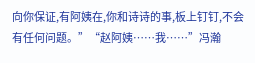向你保证,有阿姨在,你和诗诗的事,板上钉钉,不会有任何问题。”“赵阿姨……我……”冯瀚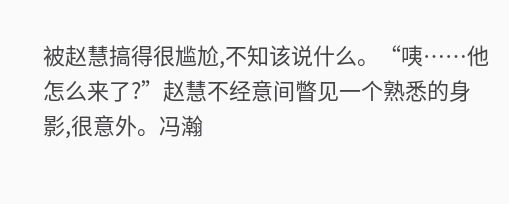被赵慧搞得很尴尬,不知该说什么。“咦……他怎么来了?”赵慧不经意间瞥见一个熟悉的身影,很意外。冯瀚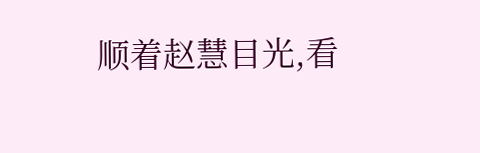顺着赵慧目光,看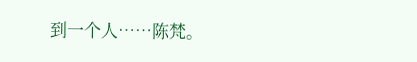到一个人……陈梵。